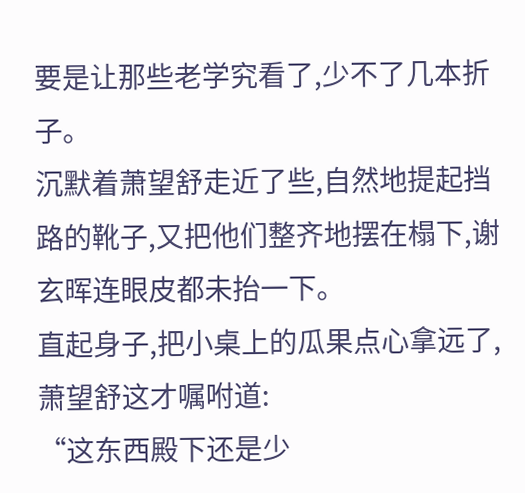要是让那些老学究看了,少不了几本折子。
沉默着萧望舒走近了些,自然地提起挡路的靴子,又把他们整齐地摆在榻下,谢玄晖连眼皮都未抬一下。
直起身子,把小桌上的瓜果点心拿远了,萧望舒这才嘱咐道:
“这东西殿下还是少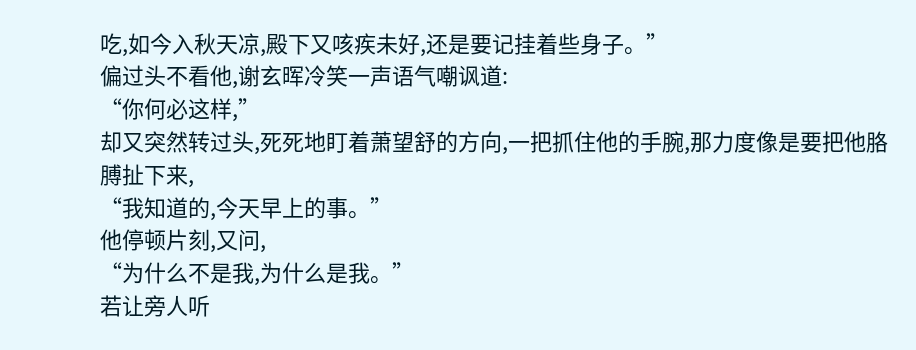吃,如今入秋天凉,殿下又咳疾未好,还是要记挂着些身子。”
偏过头不看他,谢玄晖冷笑一声语气嘲讽道:
“你何必这样,”
却又突然转过头,死死地盯着萧望舒的方向,一把抓住他的手腕,那力度像是要把他胳膊扯下来,
“我知道的,今天早上的事。”
他停顿片刻,又问,
“为什么不是我,为什么是我。”
若让旁人听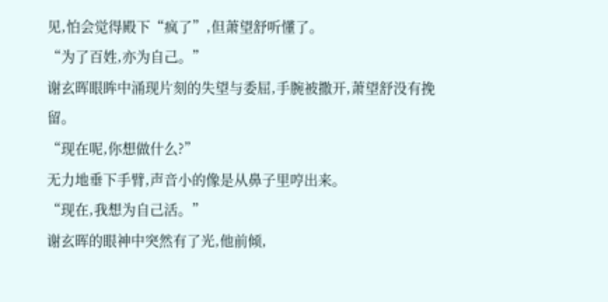见,怕会觉得殿下“疯了”,但萧望舒听懂了。
“为了百姓,亦为自己。”
谢玄晖眼眸中涌现片刻的失望与委屈,手腕被撒开,萧望舒没有挽留。
“现在呢,你想做什么?”
无力地垂下手臂,声音小的像是从鼻子里哼出来。
“现在,我想为自己活。”
谢玄晖的眼神中突然有了光,他前倾,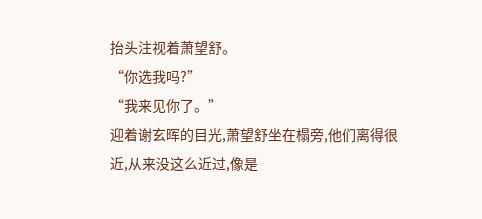抬头注视着萧望舒。
“你选我吗?”
“我来见你了。”
迎着谢玄晖的目光,萧望舒坐在榻旁,他们离得很近,从来没这么近过,像是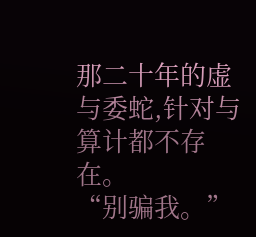那二十年的虚与委蛇,针对与算计都不存在。
“别骗我。”